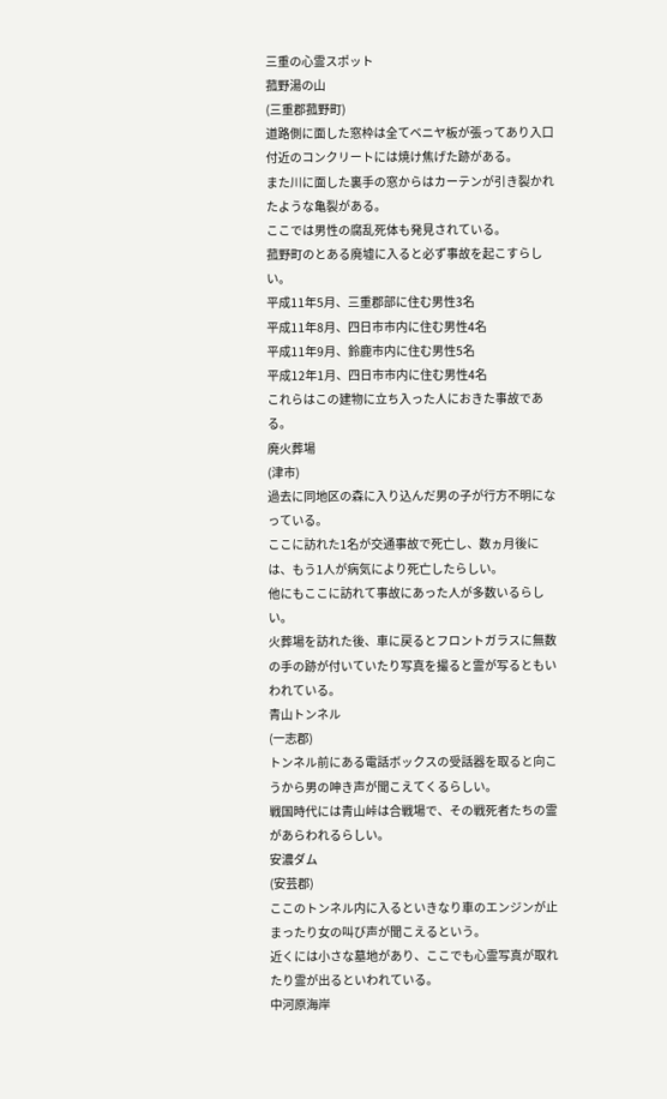三重の心霊スポット
菰野湯の山
(三重郡菰野町)
道路側に面した窓枠は全てベニヤ板が張ってあり入口付近のコンクリートには焼け焦げた跡がある。
また川に面した裏手の窓からはカーテンが引き裂かれたような亀裂がある。
ここでは男性の腐乱死体も発見されている。
菰野町のとある廃墟に入ると必ず事故を起こすらしい。
平成11年5月、三重郡部に住む男性3名
平成11年8月、四日市市内に住む男性4名
平成11年9月、鈴鹿市内に住む男性5名
平成12年1月、四日市市内に住む男性4名
これらはこの建物に立ち入った人におきた事故である。
廃火葬場
(津市)
過去に同地区の森に入り込んだ男の子が行方不明になっている。
ここに訪れた1名が交通事故で死亡し、数ヵ月後には、もう1人が病気により死亡したらしい。
他にもここに訪れて事故にあった人が多数いるらしい。
火葬場を訪れた後、車に戻るとフロントガラスに無数の手の跡が付いていたり写真を撮ると霊が写るともいわれている。
青山トンネル
(一志郡)
トンネル前にある電話ボックスの受話器を取ると向こうから男の呻き声が聞こえてくるらしい。
戦国時代には青山峠は合戦場で、その戦死者たちの霊があらわれるらしい。
安濃ダム
(安芸郡)
ここのトンネル内に入るといきなり車のエンジンが止まったり女の叫び声が聞こえるという。
近くには小さな墓地があり、ここでも心霊写真が取れたり霊が出るといわれている。
中河原海岸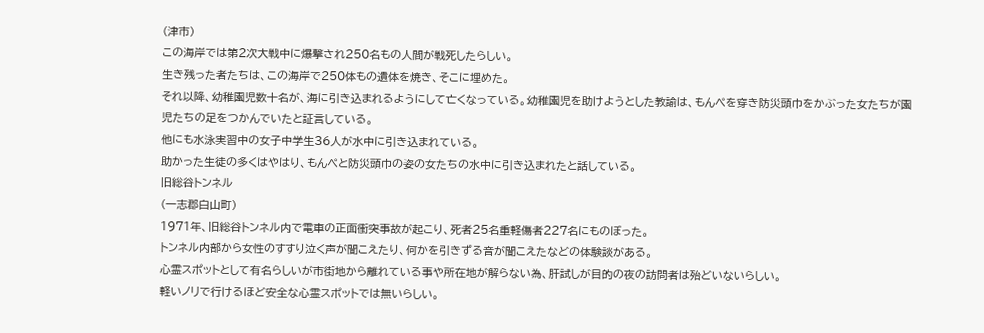(津市)
この海岸では第2次大戦中に爆撃され250名もの人間が戦死したらしい。
生き残った者たちは、この海岸で250体もの遺体を焼き、そこに埋めた。
それ以降、幼稚園児数十名が、海に引き込まれるようにして亡くなっている。幼稚園児を助けようとした教諭は、もんぺを穿き防災頭巾をかぶった女たちが園児たちの足をつかんでいたと証言している。
他にも水泳実習中の女子中学生36人が水中に引き込まれている。
助かった生徒の多くはやはり、もんぺと防災頭巾の姿の女たちの水中に引き込まれたと話している。
旧総谷トンネル
(一志郡白山町)
1971年、旧総谷トンネル内で電車の正面衝突事故が起こり、死者25名重軽傷者227名にものぼった。
トンネル内部から女性のすすり泣く声が聞こえたり、何かを引きずる音が聞こえたなどの体験談がある。
心霊スポットとして有名らしいが市街地から離れている事や所在地が解らない為、肝試しが目的の夜の訪問者は殆どいないらしい。
軽いノリで行けるほど安全な心霊スポットでは無いらしい。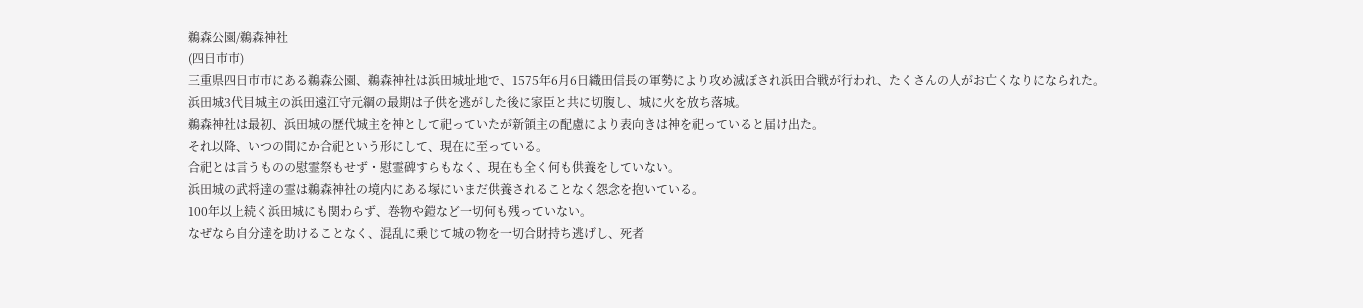鵜森公園/鵜森神社
(四日市市)
三重県四日市市にある鵜森公園、鵜森神社は浜田城址地で、1575年6月6日織田信長の軍勢により攻め滅ぼされ浜田合戦が行われ、たくさんの人がお亡くなりになられた。
浜田城3代目城主の浜田遠江守元綱の最期は子供を逃がした後に家臣と共に切腹し、城に火を放ち落城。
鵜森神社は最初、浜田城の歴代城主を神として祀っていたが新領主の配慮により表向きは神を祀っていると届け出た。
それ以降、いつの間にか合祀という形にして、現在に至っている。
合祀とは言うものの慰霊祭もせず・慰霊碑すらもなく、現在も全く何も供養をしていない。
浜田城の武将達の霊は鵜森神社の境内にある塚にいまだ供養されることなく怨念を抱いている。
100年以上続く浜田城にも関わらず、巻物や鎧など一切何も残っていない。
なぜなら自分達を助けることなく、混乱に乗じて城の物を一切合財持ち逃げし、死者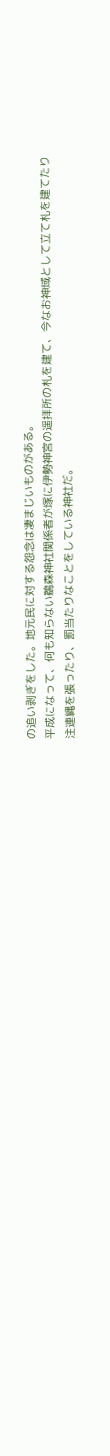の追い剥ぎをした。地元民に対する怨念は凄まじいものがある。
平成になって、何も知らない鵜森神社関係者が塚に伊勢神宮の遥拝所の札を建て、今なお神域として立て札を建てたり注連縄を張ったり、罰当たりなことをしている神社だ。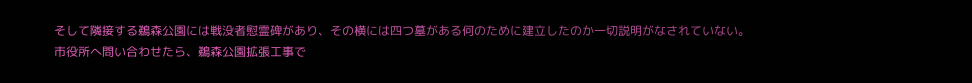そして隣接する鵜森公園には戦没者慰霊碑があり、その横には四つ墓がある何のために建立したのか一切説明がなされていない。
市役所へ問い合わせたら、鵜森公園拡張工事で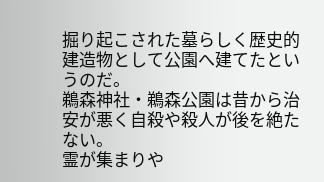掘り起こされた墓らしく歴史的建造物として公園へ建てたというのだ。
鵜森神社・鵜森公園は昔から治安が悪く自殺や殺人が後を絶たない。
霊が集まりや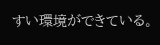すい環境ができている。